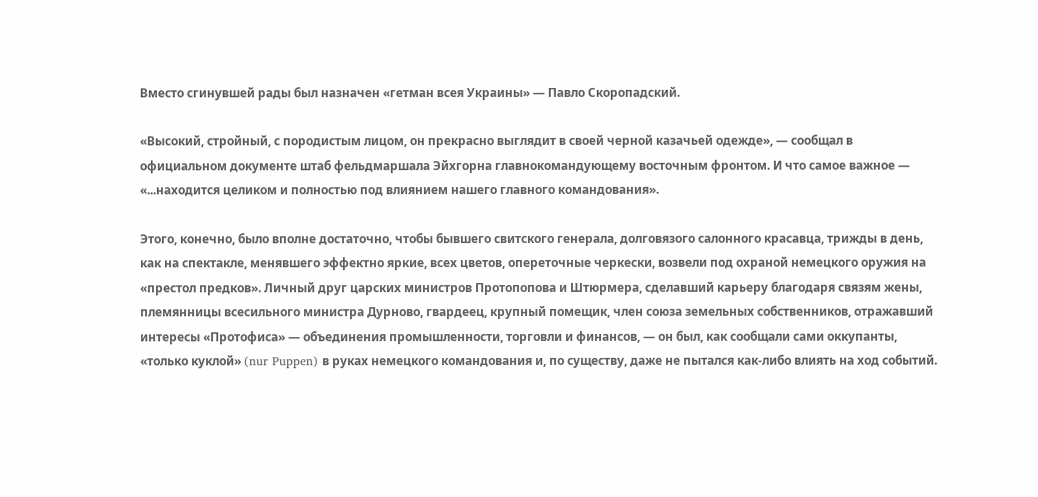Вместо сгинувшей рады был назначен «гетман всея Украины» — Павло Скоропадский.

«Высокий, стройный, с породистым лицом, он прекрасно выглядит в своей черной казачьей одежде», — сообщал в официальном документе штаб фельдмаршала Эйхгорна главнокомандующему восточным фронтом. И что самое важное — «...находится целиком и полностью под влиянием нашего главного командования».

Этого, конечно, было вполне достаточно, чтобы бывшего свитского генерала, долговязого салонного красавца, трижды в день, как на спектакле, менявшего эффектно яркие, всех цветов, опереточные черкески, возвели под охраной немецкого оружия на «престол предков». Личный друг царских министров Протопопова и Штюрмера, сделавший карьеру благодаря связям жены, племянницы всесильного министра Дурново, гвардеец, крупный помещик, член союза земельных собственников, отражавший интересы «Протофиса» — объединения промышленности, торговли и финансов, — он был, как сообщали сами оккупанты, «только куклой» (nur Puppen) в руках немецкого командования и, по существу, даже не пытался как-либо влиять на ход событий.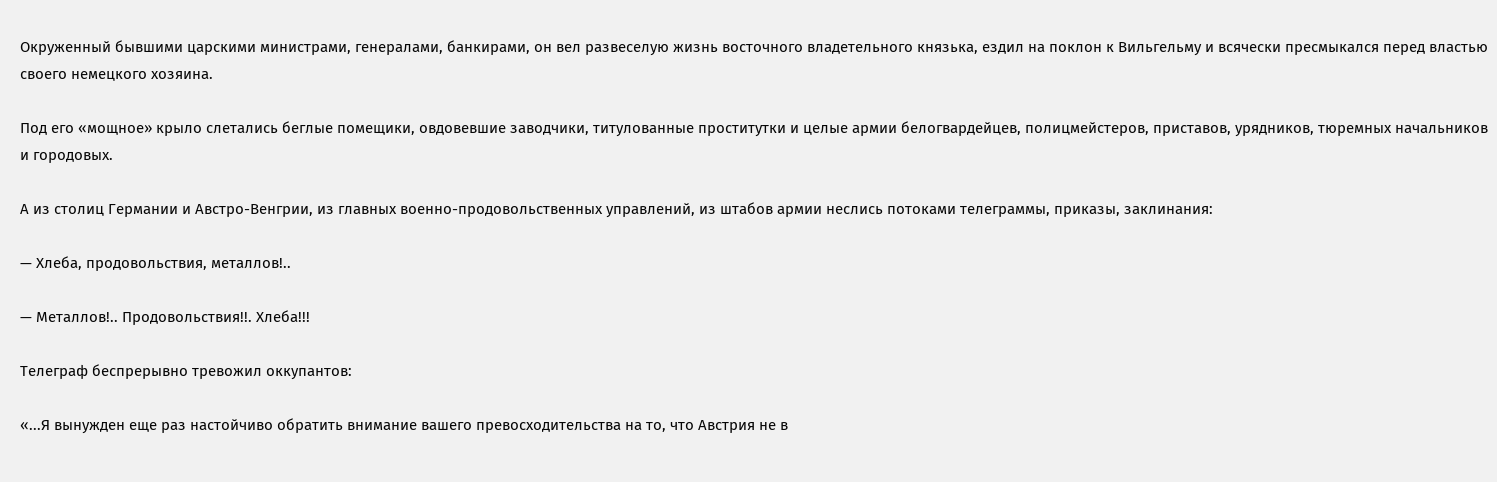Окруженный бывшими царскими министрами, генералами, банкирами, он вел развеселую жизнь восточного владетельного князька, ездил на поклон к Вильгельму и всячески пресмыкался перед властью своего немецкого хозяина.

Под его «мощное» крыло слетались беглые помещики, овдовевшие заводчики, титулованные проститутки и целые армии белогвардейцев, полицмейстеров, приставов, урядников, тюремных начальников и городовых.

А из столиц Германии и Австро-Венгрии, из главных военно-продовольственных управлений, из штабов армии неслись потоками телеграммы, приказы, заклинания:

— Хлеба, продовольствия, металлов!..

— Металлов!.. Продовольствия!!. Хлеба!!!

Телеграф беспрерывно тревожил оккупантов:

«...Я вынужден еще раз настойчиво обратить внимание вашего превосходительства на то, что Австрия не в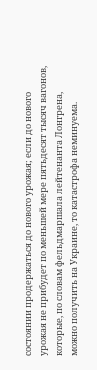состоянии продержаться до нового урожая; если до нового урожая не прибудет по меньшей мере пятьдесят тысяч вагонов, которые, по словам фельдмаршала лейтенанта Лонгрена, можно получить на Украине, то катастрофа неминуема.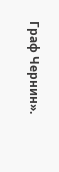Граф Чернин».